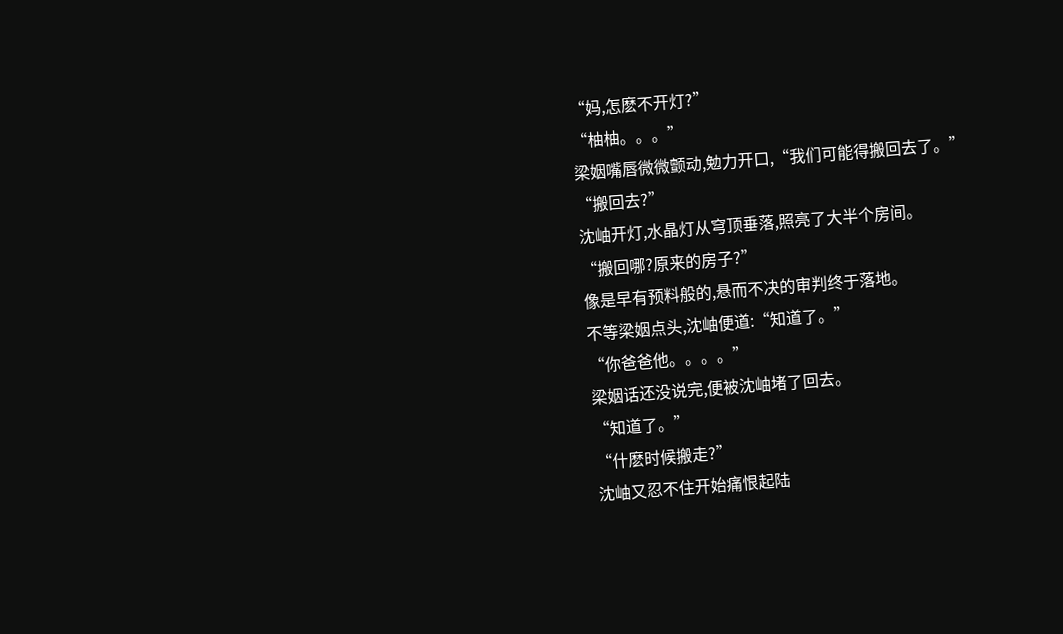“妈,怎麽不开灯?”
“柚柚。。。”
梁姻嘴唇微微颤动,勉力开口,“我们可能得搬回去了。”
“搬回去?”
沈岫开灯,水晶灯从穹顶垂落,照亮了大半个房间。
“搬回哪?原来的房子?”
像是早有预料般的,悬而不决的审判终于落地。
不等梁姻点头,沈岫便道:“知道了。”
“你爸爸他。。。。”
梁姻话还没说完,便被沈岫堵了回去。
“知道了。”
“什麽时候搬走?”
沈岫又忍不住开始痛恨起陆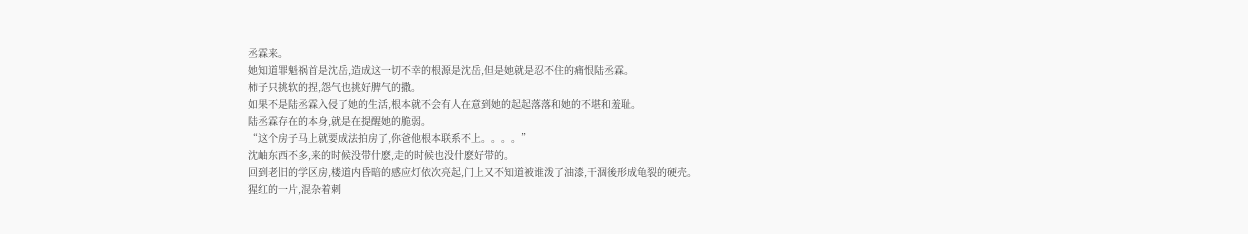丞霖来。
她知道罪魁祸首是沈岳,造成这一切不幸的根源是沈岳,但是她就是忍不住的痛恨陆丞霖。
柿子只挑软的捏,怨气也挑好脾气的撒。
如果不是陆丞霖入侵了她的生活,根本就不会有人在意到她的起起落落和她的不堪和羞耻。
陆丞霖存在的本身,就是在提醒她的脆弱。
“这个房子马上就要成法拍房了,你爸他根本联系不上。。。。”
沈岫东西不多,来的时候没带什麽,走的时候也没什麽好带的。
回到老旧的学区房,楼道内昏暗的感应灯依次亮起,门上又不知道被谁泼了油漆,干涸後形成龟裂的硬壳。
猩红的一片,混杂着刺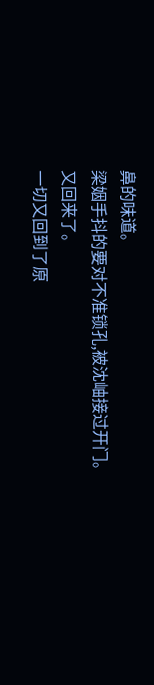鼻的味道。
梁姻手抖的要对不准锁孔,被沈岫接过开门。
又回来了。
一切又回到了原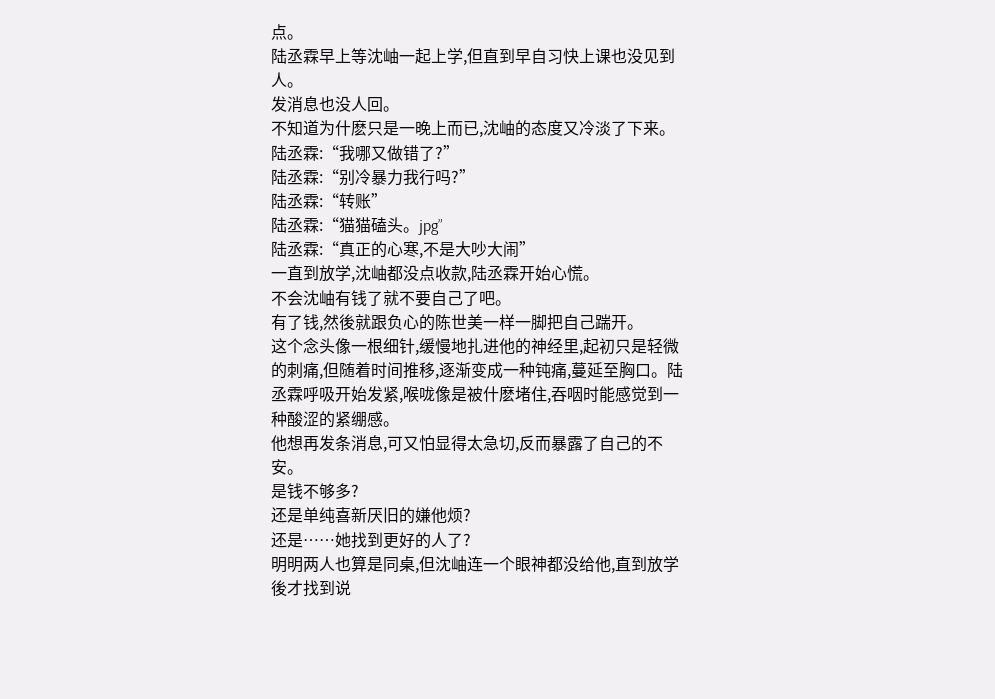点。
陆丞霖早上等沈岫一起上学,但直到早自习快上课也没见到人。
发消息也没人回。
不知道为什麽只是一晚上而已,沈岫的态度又冷淡了下来。
陆丞霖:“我哪又做错了?”
陆丞霖:“别冷暴力我行吗?”
陆丞霖:“转账”
陆丞霖:“猫猫磕头。jpg”
陆丞霖:“真正的心寒,不是大吵大闹”
一直到放学,沈岫都没点收款,陆丞霖开始心慌。
不会沈岫有钱了就不要自己了吧。
有了钱,然後就跟负心的陈世美一样一脚把自己踹开。
这个念头像一根细针,缓慢地扎进他的神经里,起初只是轻微的刺痛,但随着时间推移,逐渐变成一种钝痛,蔓延至胸口。陆丞霖呼吸开始发紧,喉咙像是被什麽堵住,吞咽时能感觉到一种酸涩的紧绷感。
他想再发条消息,可又怕显得太急切,反而暴露了自己的不安。
是钱不够多?
还是单纯喜新厌旧的嫌他烦?
还是……她找到更好的人了?
明明两人也算是同桌,但沈岫连一个眼神都没给他,直到放学後才找到说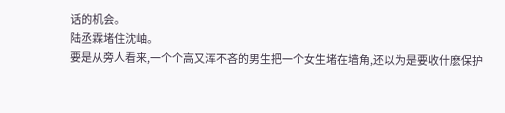话的机会。
陆丞霖堵住沈岫。
要是从旁人看来,一个个高又浑不吝的男生把一个女生堵在墙角,还以为是要收什麽保护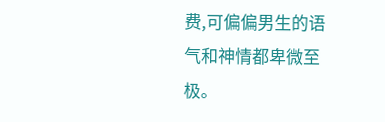费,可偏偏男生的语气和神情都卑微至极。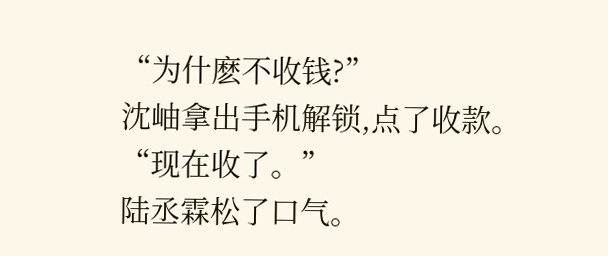“为什麽不收钱?”
沈岫拿出手机解锁,点了收款。
“现在收了。”
陆丞霖松了口气。